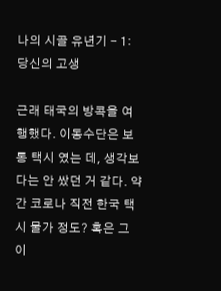나의 시골 유년기 - 1: 당신의 고생

근래 태국의 방콕을 여행했다. 이동수단은 보통 택시 였는 데, 생각보다는 안 쌌던 거 같다. 약간 코로나 직전 한국 택시 물가 정도? 혹은 그 이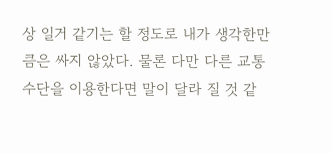상 일거 같기는 할 정도로 내가 생각한만 큼은 싸지 않았다. 물론 다만 다른 교통수단을 이용한다면 말이 달라 질 것 같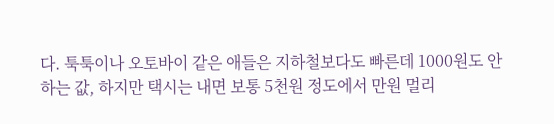다. 툭툭이나 오토바이 같은 애들은 지하철보다도 빠른데 1000원도 안하는 값, 하지만 택시는 내면 보통 5천원 정도에서 만원 멀리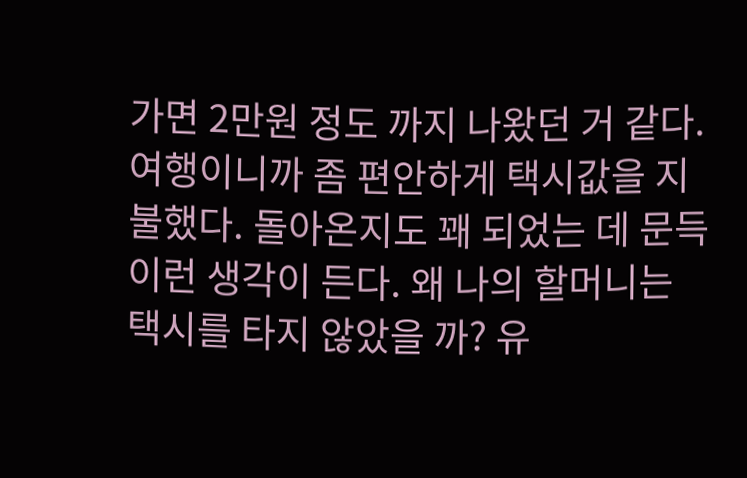가면 2만원 정도 까지 나왔던 거 같다. 여행이니까 좀 편안하게 택시값을 지불했다. 돌아온지도 꽤 되었는 데 문득 이런 생각이 든다. 왜 나의 할머니는 택시를 타지 않았을 까? 유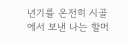년기를 온전히 시골에서 보낸 나는 할머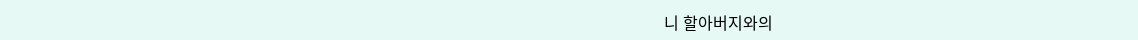니 할아버지와의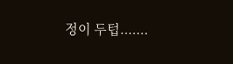정이 두텁.......